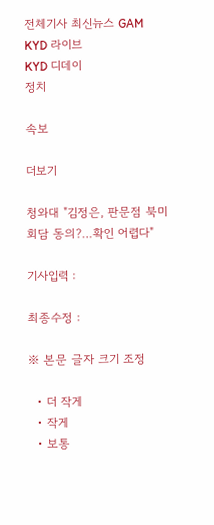전체기사 최신뉴스 GAM
KYD 라이브
KYD 디데이
정치

속보

더보기

청와대 "김정은, 판문점 북미회담 동의?…확인 어렵다"

기사입력 :

최종수정 :

※ 본문 글자 크기 조정

  • 더 작게
  • 작게
  • 보통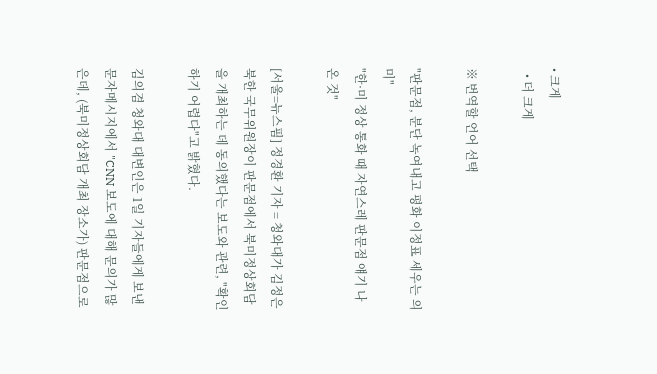• 크게
  • 더 크게

※ 번역할 언어 선택

"판문점, 분단 녹여내고 평화 이정표 세우는 의미"
"한·미 정상 통화 때 자연스레 판문점 얘기 나온 것"

[서울=뉴스핌] 정경환 기자 = 청와대가 김정은 북한 국무위원장이 판문점에서 북미정상회담을 개최하는 데 동의했다는 보도와 관련, "확인하기 어렵다"고 밝혔다.

김의겸 청와대 대변인은 1일 기자들에게 보낸 문자메시지에서 "CNN 보도에 대해 문의가 많은데, (북미정상회담 개최 장소가) 판문점으로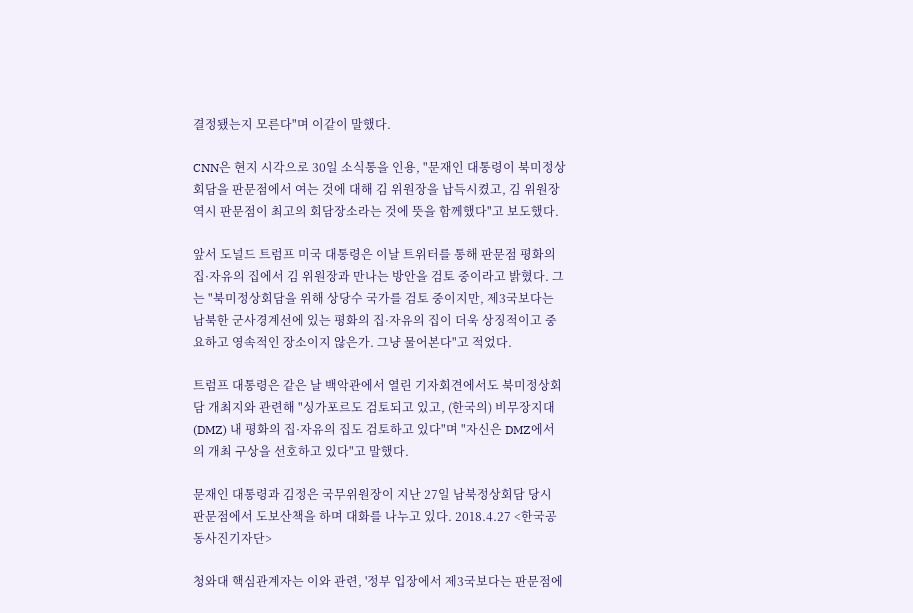결정됐는지 모른다"며 이같이 말했다.

CNN은 현지 시각으로 30일 소식통을 인용, "문재인 대통령이 북미정상회담을 판문점에서 여는 것에 대해 김 위원장을 납득시켰고, 김 위원장 역시 판문점이 최고의 회담장소라는 것에 뜻을 함께했다"고 보도했다.

앞서 도널드 트럼프 미국 대통령은 이날 트위터를 통해 판문점 평화의 집·자유의 집에서 김 위원장과 만나는 방안을 검토 중이라고 밝혔다. 그는 "북미정상회담을 위해 상당수 국가를 검토 중이지만, 제3국보다는 남북한 군사경계선에 있는 평화의 집·자유의 집이 더욱 상징적이고 중요하고 영속적인 장소이지 않은가. 그냥 물어본다"고 적었다.

트럼프 대통령은 같은 날 백악관에서 열린 기자회견에서도 북미정상회담 개최지와 관련해 "싱가포르도 검토되고 있고, (한국의) 비무장지대(DMZ) 내 평화의 집·자유의 집도 검토하고 있다"며 "자신은 DMZ에서의 개최 구상을 선호하고 있다"고 말했다.

문재인 대통령과 김정은 국무위원장이 지난 27일 남북정상회담 당시 판문점에서 도보산책을 하며 대화를 나누고 있다. 2018.4.27 <한국공동사진기자단>

청와대 핵심관계자는 이와 관련, '정부 입장에서 제3국보다는 판문점에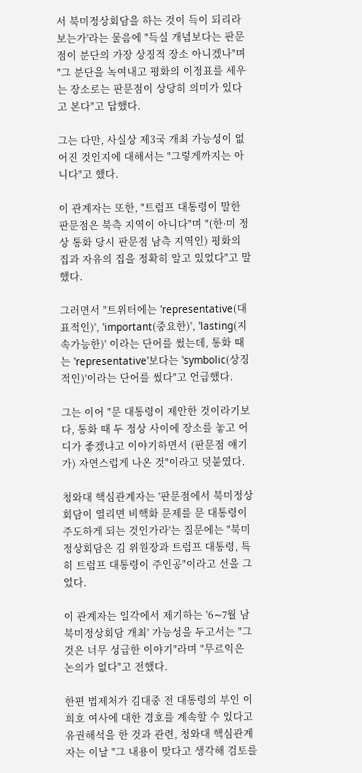서 북미정상회담을 하는 것이 득이 되리라 보는가'라는 물음에 "득실 개념보다는 판문점이 분단의 가장 상징적 장소 아니겠나"며 "그 분단을 녹여내고 평화의 이정표를 세우는 장소로는 판문점이 상당히 의미가 있다고 본다"고 답했다.

그는 다만, 사실상 제3국 개최 가능성이 없어진 것인지에 대해서는 "그렇게까지는 아니다"고 했다.

이 관계자는 또한, "트럼프 대통령이 말한 판문점은 북측 지역이 아니다"며 "(한·미 정상 통화 당시 판문점 남측 지역인) 평화의 집과 자유의 집을 정확히 알고 있었다"고 말했다.

그러면서 "트위터에는 'representative(대표적인)', 'important(중요한)', 'lasting(지속가능한)' 이라는 단어를 썼는데, 통화 때는 'representative'보다는 'symbolic(상징적인)'이라는 단어를 썼다"고 언급했다.

그는 이어 "문 대통령이 제안한 것이라기보다, 통화 때 두 정상 사이에 장소를 놓고 어디가 좋겠냐고 이야기하면서 (판문점 얘기가) 자연스럽게 나온 것"이라고 덧붙였다.

청와대 핵심관계자는 '판문점에서 북미정상회담이 열리면 비핵화 문제를 문 대통령이 주도하게 되는 것인가라'는 질문에는 "북미정상회담은 김 위원장과 트럼프 대통령, 특히 트럼프 대통령이 주인공"이라고 선을 그었다.

이 관계자는 일각에서 제기하는 '6∼7월 남북미정상회담 개최' 가능성을 두고서는 "그것은 너무 성급한 이야기"라며 "무르익은 논의가 없다"고 전했다.

한편 법제처가 김대중 전 대통령의 부인 이희호 여사에 대한 경호를 계속할 수 있다고 유권해석을 한 것과 관련, 청와대 핵심관계자는 이날 "그 내용이 맞다고 생각해 검토를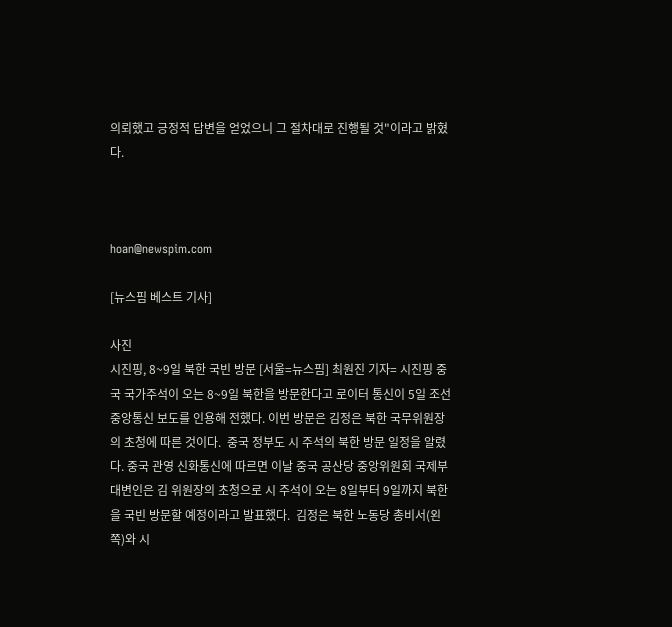의뢰했고 긍정적 답변을 얻었으니 그 절차대로 진행될 것"이라고 밝혔다.



hoan@newspim.com

[뉴스핌 베스트 기사]

사진
시진핑, 8~9일 북한 국빈 방문 [서울=뉴스핌] 최원진 기자= 시진핑 중국 국가주석이 오는 8~9일 북한을 방문한다고 로이터 통신이 5일 조선중앙통신 보도를 인용해 전했다. 이번 방문은 김정은 북한 국무위원장의 초청에 따른 것이다.  중국 정부도 시 주석의 북한 방문 일정을 알렸다. 중국 관영 신화통신에 따르면 이날 중국 공산당 중앙위원회 국제부 대변인은 김 위원장의 초청으로 시 주석이 오는 8일부터 9일까지 북한을 국빈 방문할 예정이라고 발표했다.  김정은 북한 노동당 총비서(왼쪽)와 시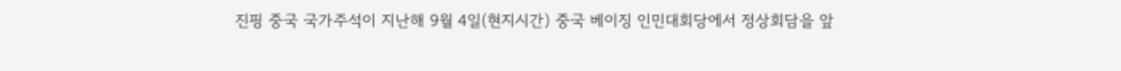진핑 중국 국가주석이 지난해 9월 4일(현지시간) 중국 베이징 인민대회당에서 정상회담을 앞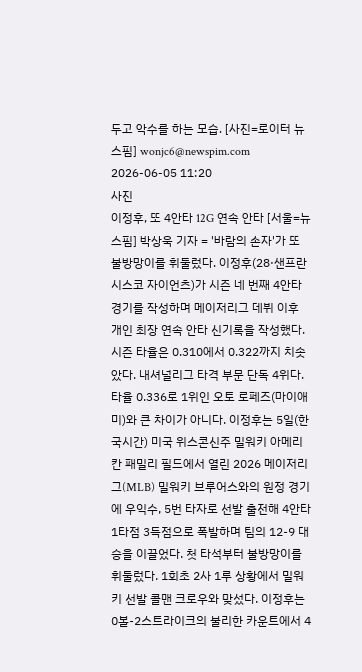두고 악수를 하는 모습. [사진=로이터 뉴스핌] wonjc6@newspim.com   2026-06-05 11:20
사진
이정후, 또 4안타 12G 연속 안타 [서울=뉴스핌] 박상욱 기자 = '바람의 손자'가 또 불방망이를 휘둘렀다. 이정후(28·샌프란시스코 자이언츠)가 시즌 네 번째 4안타 경기를 작성하며 메이저리그 데뷔 이후 개인 최장 연속 안타 신기록을 작성했다. 시즌 타율은 0.310에서 0.322까지 치솟았다. 내셔널리그 타격 부문 단독 4위다. 타율 0.336로 1위인 오토 로페즈(마이애미)와 큰 차이가 아니다. 이정후는 5일(한국시간) 미국 위스콘신주 밀워키 아메리칸 패밀리 필드에서 열린 2026 메이저리그(MLB) 밀워키 브루어스와의 원정 경기에 우익수, 5번 타자로 선발 출전해 4안타 1타점 3득점으로 폭발하며 팀의 12-9 대승을 이끌었다. 첫 타석부터 불방망이를 휘둘렀다. 1회초 2사 1루 상황에서 밀워키 선발 콜맨 크로우와 맞섰다. 이정후는 0볼-2스트라이크의 불리한 카운트에서 4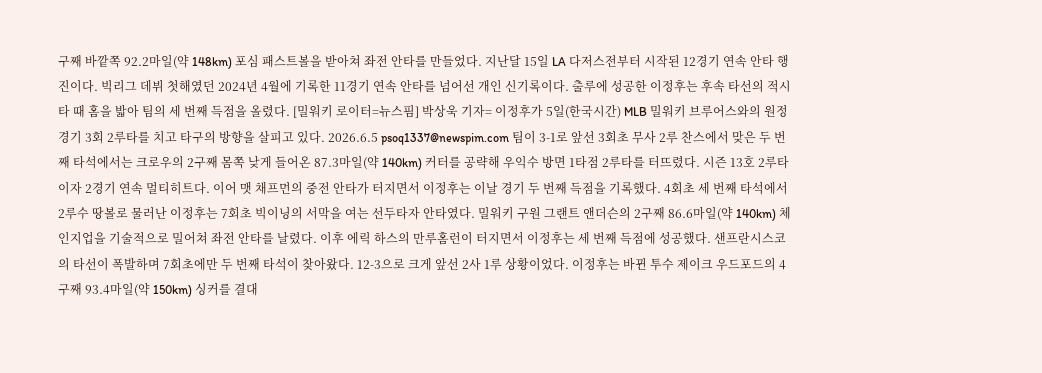구째 바깥쪽 92.2마일(약 148km) 포심 패스트볼을 받아쳐 좌전 안타를 만들었다. 지난달 15일 LA 다저스전부터 시작된 12경기 연속 안타 행진이다. 빅리그 데뷔 첫해였던 2024년 4월에 기록한 11경기 연속 안타를 넘어선 개인 신기록이다. 출루에 성공한 이정후는 후속 타선의 적시타 때 홈을 밟아 팀의 세 번째 득점을 올렸다. [밀워키 로이터=뉴스핌] 박상욱 기자= 이정후가 5일(한국시간) MLB 밀워키 브루어스와의 원정 경기 3회 2루타를 치고 타구의 방향을 살피고 있다. 2026.6.5 psoq1337@newspim.com 팀이 3-1로 앞선 3회초 무사 2루 찬스에서 맞은 두 번째 타석에서는 크로우의 2구째 몸쪽 낮게 들어온 87.3마일(약 140km) 커터를 공략해 우익수 방면 1타점 2루타를 터뜨렸다. 시즌 13호 2루타이자 2경기 연속 멀티히트다. 이어 맷 채프먼의 중전 안타가 터지면서 이정후는 이날 경기 두 번째 득점을 기록했다. 4회초 세 번째 타석에서 2루수 땅볼로 물러난 이정후는 7회초 빅이닝의 서막을 여는 선두타자 안타였다. 밀워키 구원 그랜트 앤더슨의 2구째 86.6마일(약 140km) 체인지업을 기술적으로 밀어쳐 좌전 안타를 날렸다. 이후 에릭 하스의 만루홈런이 터지면서 이정후는 세 번째 득점에 성공했다. 샌프란시스코의 타선이 폭발하며 7회초에만 두 번째 타석이 찾아왔다. 12-3으로 크게 앞선 2사 1루 상황이었다. 이정후는 바뀐 투수 제이크 우드포드의 4구째 93.4마일(약 150km) 싱커를 결대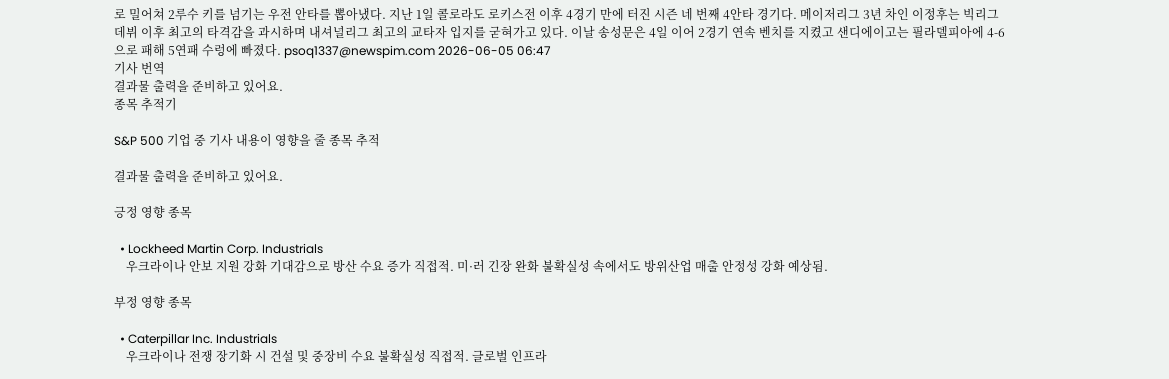로 밀어쳐 2루수 키를 넘기는 우전 안타를 뽑아냈다. 지난 1일 콜로라도 로키스전 이후 4경기 만에 터진 시즌 네 번째 4안타 경기다. 메이저리그 3년 차인 이정후는 빅리그 데뷔 이후 최고의 타격감을 과시하며 내셔널리그 최고의 교타자 입지를 굳혀가고 있다. 이날 송성문은 4일 이어 2경기 연속 벤치를 지켰고 샌디에이고는 필라델피아에 4-6으로 패해 5연패 수렁에 빠졌다. psoq1337@newspim.com 2026-06-05 06:47
기사 번역
결과물 출력을 준비하고 있어요.
종목 추적기

S&P 500 기업 중 기사 내용이 영향을 줄 종목 추적

결과물 출력을 준비하고 있어요.

긍정 영향 종목

  • Lockheed Martin Corp. Industrials
    우크라이나 안보 지원 강화 기대감으로 방산 수요 증가 직접적. 미·러 긴장 완화 불확실성 속에서도 방위산업 매출 안정성 강화 예상됨.

부정 영향 종목

  • Caterpillar Inc. Industrials
    우크라이나 전쟁 장기화 시 건설 및 중장비 수요 불확실성 직접적. 글로벌 인프라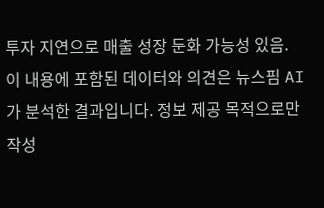투자 지연으로 매출 성장 둔화 가능성 있음.
이 내용에 포함된 데이터와 의견은 뉴스핌 AI가 분석한 결과입니다. 정보 제공 목적으로만 작성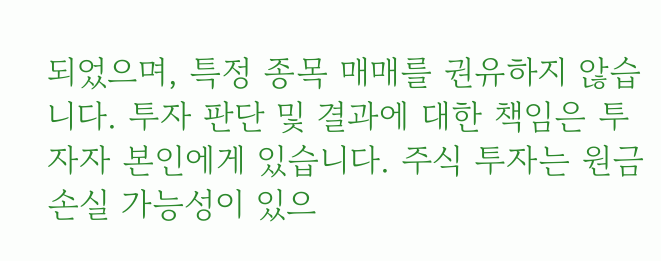되었으며, 특정 종목 매매를 권유하지 않습니다. 투자 판단 및 결과에 대한 책임은 투자자 본인에게 있습니다. 주식 투자는 원금 손실 가능성이 있으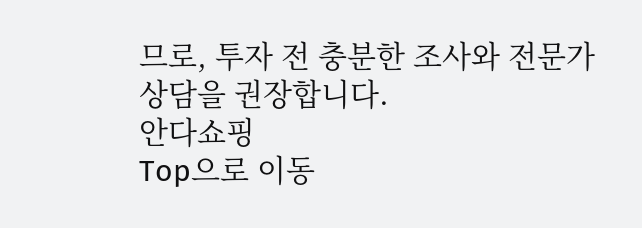므로, 투자 전 충분한 조사와 전문가 상담을 권장합니다.
안다쇼핑
Top으로 이동